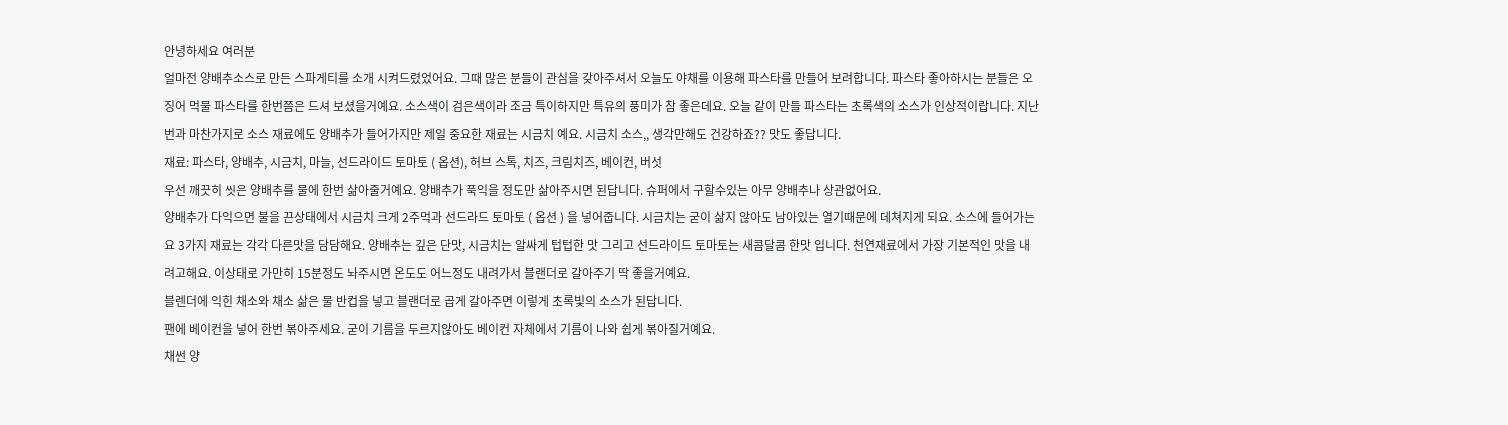안녕하세요 여러분
얼마전 양배추소스로 만든 스파게티를 소개 시켜드렸었어요. 그때 많은 분들이 관심을 갖아주셔서 오늘도 야채를 이용해 파스타를 만들어 보려합니다. 파스타 좋아하시는 분들은 오징어 먹물 파스타를 한번쯤은 드셔 보셨을거예요. 소스색이 검은색이라 조금 특이하지만 특유의 풍미가 참 좋은데요. 오늘 같이 만들 파스타는 초록색의 소스가 인상적이랍니다. 지난번과 마찬가지로 소스 재료에도 양배추가 들어가지만 제일 중요한 재료는 시금치 예요. 시금치 소스,, 생각만해도 건강하죠?? 맛도 좋답니다.
재료: 파스타, 양배추, 시금치, 마늘, 선드라이드 토마토 ( 옵션), 허브 스톡, 치즈, 크림치즈, 베이컨, 버섯
우선 깨끗히 씻은 양배추를 물에 한번 삶아줄거예요. 양배추가 푹익을 정도만 삶아주시면 된답니다. 슈퍼에서 구할수있는 아무 양배추나 상관없어요.
양배추가 다익으면 불을 끈상태에서 시금치 크게 2주먹과 선드라드 토마토 ( 옵션 ) 을 넣어줍니다. 시금치는 굳이 삶지 않아도 남아있는 열기때문에 데쳐지게 되요. 소스에 들어가는 요 3가지 재료는 각각 다른맛을 담담해요. 양배추는 깊은 단맛, 시금치는 알싸게 텁텁한 맛 그리고 선드라이드 토마토는 새콤달콤 한맛 입니다. 천연재료에서 가장 기본적인 맛을 내려고해요. 이상태로 가만히 15분정도 놔주시면 온도도 어느정도 내려가서 블랜더로 갈아주기 딱 좋을거예요.
블렌더에 익힌 채소와 채소 삶은 물 반컵을 넣고 블랜더로 곱게 갈아주면 이렇게 초록빛의 소스가 된답니다.
팬에 베이컨을 넣어 한번 볶아주세요. 굳이 기름을 두르지않아도 베이컨 자체에서 기름이 나와 쉽게 볶아질거예요.
채썬 양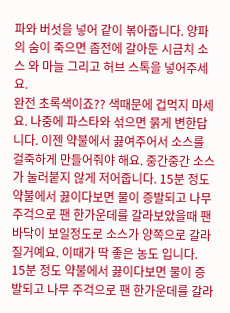파와 버섯을 넣어 같이 볶아줍니다. 양파의 숨이 죽으면 좀전에 갈아둔 시금치 소스 와 마늘 그리고 허브 스톡을 넣어주세요.
완전 초록색이죠?? 색때문에 겁먹지 마세요. 나중에 파스타와 섞으면 묽게 변한답니다. 이젠 약불에서 끓여주어서 소스를 걸죽하게 만들어줘야 해요. 중간중간 소스가 눌러붙지 않게 저어줍니다. 15분 정도 약불에서 끓이다보면 물이 증발되고 나무 주걱으로 팬 한가운데를 갈라보았을때 팬바닥이 보일정도로 소스가 양쪽으로 갈라질거예요. 이때가 딱 좋은 농도 입니다.
15분 정도 약불에서 끓이다보면 물이 증발되고 나무 주걱으로 팬 한가운데를 갈라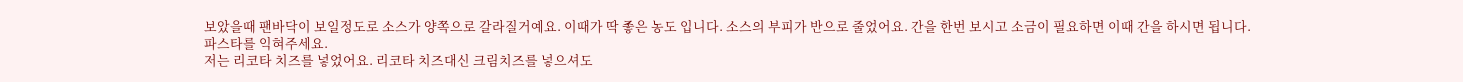보았을때 팬바닥이 보일정도로 소스가 양쪽으로 갈라질거예요. 이때가 딱 좋은 농도 입니다. 소스의 부피가 반으로 줄었어요. 간을 한번 보시고 소금이 필요하면 이때 간을 하시면 됩니다.
파스타를 익혀주세요.
저는 리코타 치즈를 넣었어요. 리코타 치즈대신 크림치즈를 넣으셔도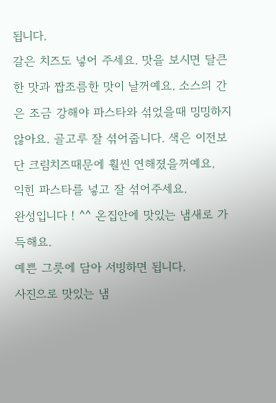됩니다.
갈은 치즈도 넣어 주세요. 맛을 보시면 달큰한 맛과 짭조름한 맛이 날꺼예요. 소스의 간은 조금 강해야 파스타와 섞었을때 밍밍하지 않아요. 골고루 잘 섞어줍니다. 색은 이전보단 크림치즈때문에 훨씬 연해졌을꺼예요.
익힌 파스타를 넣고 잘 섞어주세요.
완성입니다 ! ^^ 온집안에 맛있는 냄새로 가득해요.
예쁜 그릇에 담아 서빙하면 됩니다.
사진으로 맛있는 냄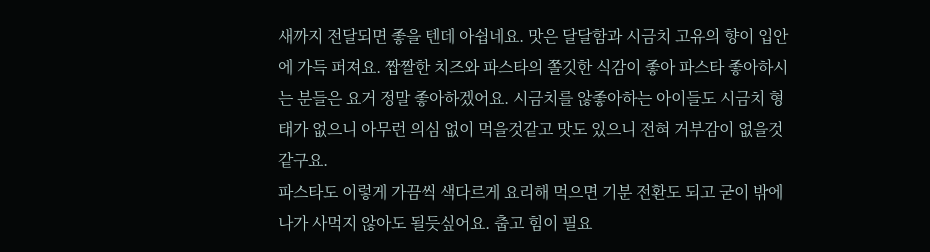새까지 전달되면 좋을 텐데 아쉽네요. 맛은 달달함과 시금치 고유의 향이 입안에 가득 퍼져요. 짭짤한 치즈와 파스타의 쫄깃한 식감이 좋아 파스타 좋아하시는 분들은 요거 정말 좋아하겠어요. 시금치를 않좋아하는 아이들도 시금치 형태가 없으니 아무런 의심 없이 먹을것같고 맛도 있으니 전혀 거부감이 없을것같구요.
파스타도 이렇게 가끔씩 색다르게 요리해 먹으면 기분 전환도 되고 굳이 밖에 나가 사먹지 않아도 될듯싶어요. 춥고 힘이 필요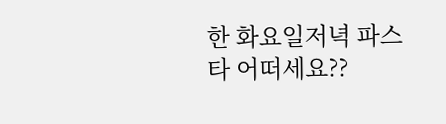한 화요일저녁 파스타 어떠세요??